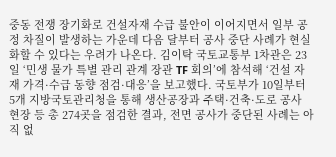중동 전쟁 장기화로 건설자재 수급 불안이 이어지면서 일부 공정 차질이 발생하는 가운데 다음 달부터 공사 중단 사례가 현실화할 수 있다는 우려가 나온다. 김이탁 국토교통부 1차관은 23일 ‘민생 물가 특별 관리 관계 장관 TF 회의’에 참석해 ‘건설 자재 가격·수급 동향 점검·대응’을 보고했다. 국토부가 10일부터 5개 지방국토관리청을 통해 생산공장과 주택·건축·도로 공사 현장 등 총 274곳을 점검한 결과, 전면 공사가 중단된 사례는 아직 없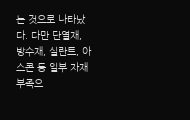는 것으로 나타났다. 다만 단열재, 방수재, 실란트, 아스콘 등 일부 자재 부족으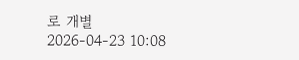로 개별
2026-04-23 10:08